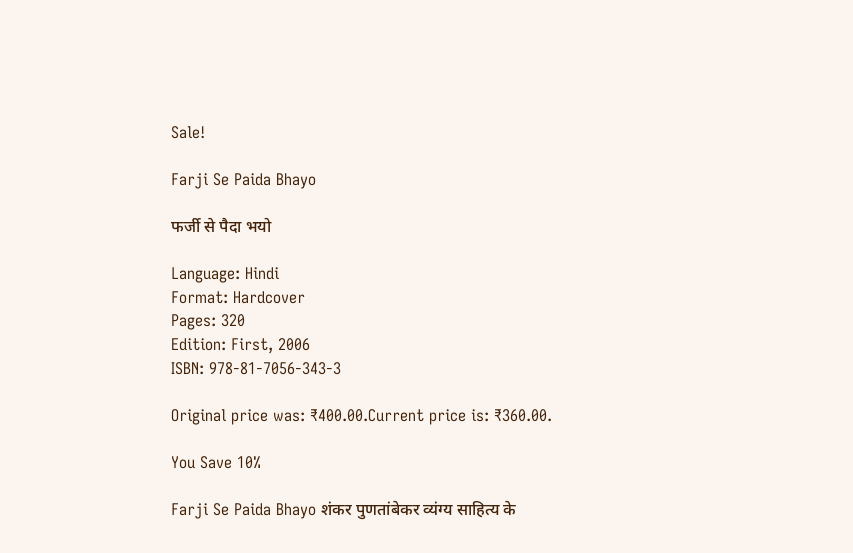Sale!

Farji Se Paida Bhayo

फर्जी से पैदा भयो

Language: Hindi
Format: Hardcover
Pages: 320
Edition: First, 2006
ISBN: 978-81-7056-343-3

Original price was: ₹400.00.Current price is: ₹360.00.

You Save 10%

Farji Se Paida Bhayo शंकर पुणतांबेकर व्यंग्य साहित्य के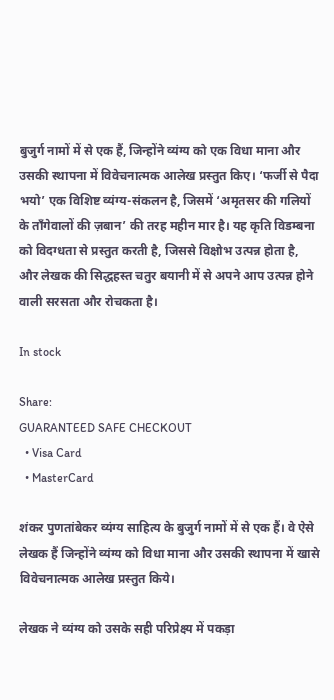बुजुर्ग नामों में से एक हैं, जिन्होंने व्यंग्य को एक विधा माना और उसकी स्थापना में विवेचनात्मक आलेख प्रस्तुत किए। ‘फर्जी से पैदा भयो’ एक विशिष्ट व्यंग्य-संकलन है, जिसमें ‘अमृतसर की गलियों के ताँगेवालों की ज़बान’ की तरह महीन मार है। यह कृति विडम्बना को विदग्धता से प्रस्तुत करती है, जिससे विक्षोभ उत्पन्न होता है, और लेखक की सिद्धहस्त चतुर बयानी में से अपने आप उत्पन्न होने वाली सरसता और रोचकता है।

In stock

Share:
GUARANTEED SAFE CHECKOUT
  • Visa Card
  • MasterCard

शंकर पुणतांबेकर व्यंग्य साहित्य के बुजुर्ग नामों में से एक हैं। वे ऐसे लेखक हैं जिन्होंने व्यंग्य को विधा माना और उसकी स्थापना में खासे विवेचनात्मक आलेख प्रस्तुत किये।

लेखक ने व्यंग्य को उसके सही परिप्रेक्ष्य में पकड़ा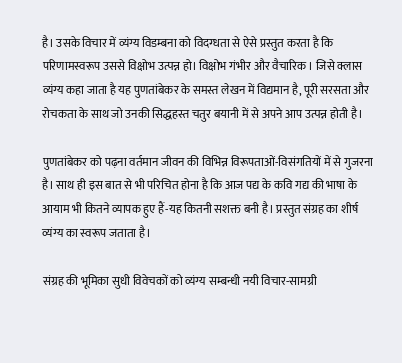है। उसके विचार में व्यंग्य विडम्बना को विदग्धता से ऐसे प्रस्तुत करता है कि परिणामस्वरूप उससे विक्षोभ उत्पन्न हो। विक्षोभ गंभीर और वैचारिक । जिसे क्लास व्यंग्य कहा जाता है यह पुणतांबेकर के समस्त लेखन में विद्यमान है, पूरी सरसता और रोचकता के साथ जो उनकी सिद्धहस्त चतुर बयानी में से अपने आप उत्पन्न होती है।

पुणतांबेकर को पढ़ना वर्तमान जीवन की विभिन्न विरूपताओं-विसंगतियों में से गुजरना है। साथ ही इस बात से भी परिचित होना है कि आज पद्य के कवि गद्य की भाषा के आयाम भी कितने व्यापक हुए हैं-यह कितनी सशक्त बनी है। प्रस्तुत संग्रह का शीर्ष व्यंग्य का स्वरूप जताता है।

संग्रह की भूमिका सुधी विवेचकों को व्यंग्य सम्बन्धी नयी विचार-सामग्री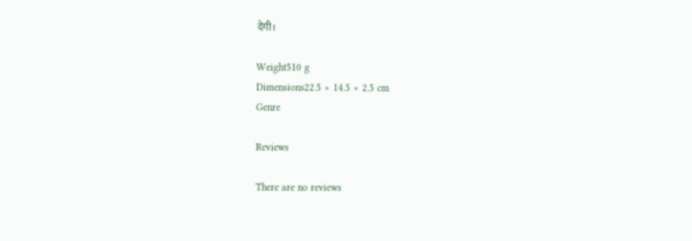देगी।

Weight510 g
Dimensions22.5 × 14.5 × 2.5 cm
Genre

Reviews

There are no reviews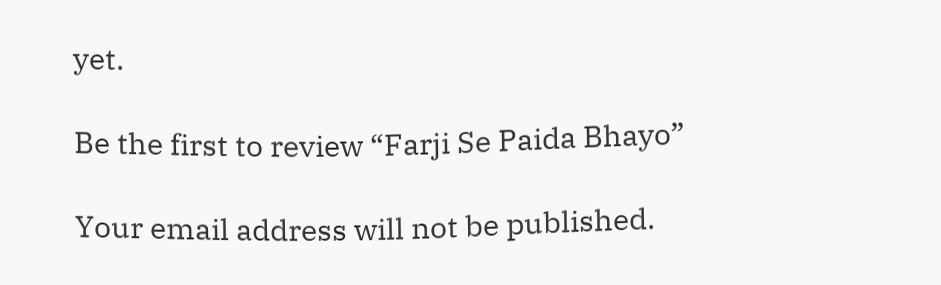yet.

Be the first to review “Farji Se Paida Bhayo”

Your email address will not be published.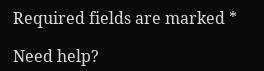Required fields are marked *

Need help?